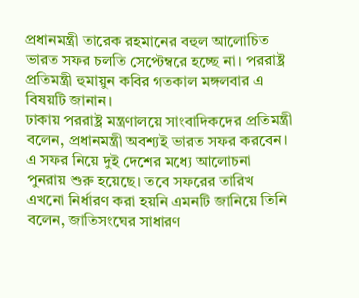প্রধানমন্ত্রী তারেক রহমানের বহুল আলোচিত ভারত সফর চলতি সেপ্টেম্বরে হচ্ছে না। পররাষ্ট্র প্রতিমন্ত্রী হুমায়ুন কবির গতকাল মঙ্গলবার এ বিষয়টি জানান।
ঢাকায় পররাষ্ট্র মন্ত্রণালয়ে সাংবাদিকদের প্রতিমন্ত্রী বলেন, প্রধানমন্ত্রী অবশ্যই ভারত সফর করবেন। এ সফর নিয়ে দুই দেশের মধ্যে আলোচনা পুনরায় শুরু হয়েছে। তবে সফরের তারিখ এখনো নির্ধারণ করা হয়নি এমনটি জানিয়ে তিনি বলেন, জাতিসংঘের সাধারণ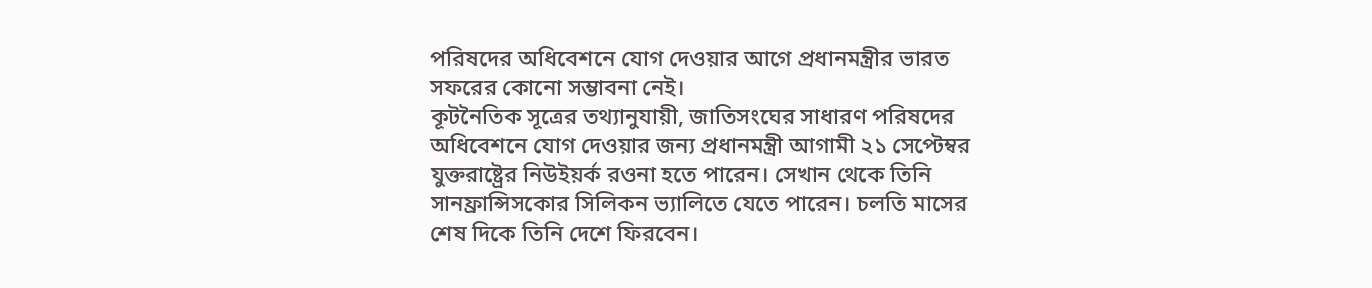পরিষদের অধিবেশনে যোগ দেওয়ার আগে প্রধানমন্ত্রীর ভারত সফরের কোনো সম্ভাবনা নেই।
কূটনৈতিক সূত্রের তথ্যানুযায়ী, জাতিসংঘের সাধারণ পরিষদের অধিবেশনে যোগ দেওয়ার জন্য প্রধানমন্ত্রী আগামী ২১ সেপ্টেম্বর যুক্তরাষ্ট্রের নিউইয়র্ক রওনা হতে পারেন। সেখান থেকে তিনি সানফ্রান্সিসকোর সিলিকন ভ্যালিতে যেতে পারেন। চলতি মাসের শেষ দিকে তিনি দেশে ফিরবেন।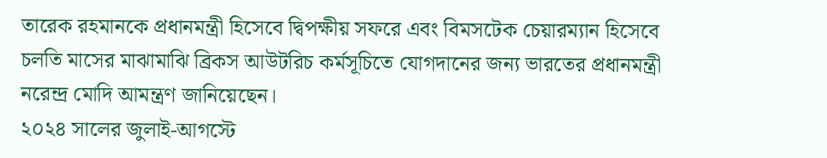তারেক রহমানকে প্রধানমন্ত্রী হিসেবে দ্বিপক্ষীয় সফরে এবং বিমসটেক চেয়ারম্যান হিসেবে চলতি মাসের মাঝামাঝি ব্রিকস আউটরিচ কর্মসূচিতে যোগদানের জন্য ভারতের প্রধানমন্ত্রী নরেন্দ্র মোদি আমন্ত্রণ জানিয়েছেন।
২০২৪ সালের জুলাই-আগস্টে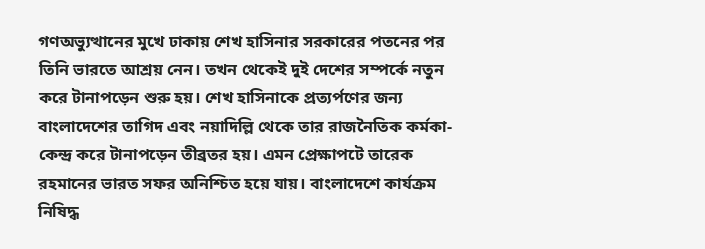গণঅভ্যুত্থানের মুখে ঢাকায় শেখ হাসিনার সরকারের পতনের পর তিনি ভারতে আশ্রয় নেন। তখন থেকেই দুই দেশের সম্পর্কে নতুন করে টানাপড়েন শুরু হয়। শেখ হাসিনাকে প্রত্যর্পণের জন্য বাংলাদেশের তাগিদ এবং নয়াদিল্লি থেকে তার রাজনৈতিক কর্মকা- কেন্দ্র করে টানাপড়েন তীব্রতর হয়। এমন প্রেক্ষাপটে তারেক রহমানের ভারত সফর অনিশ্চিত হয়ে যায়। বাংলাদেশে কার্যক্রম নিষিদ্ধ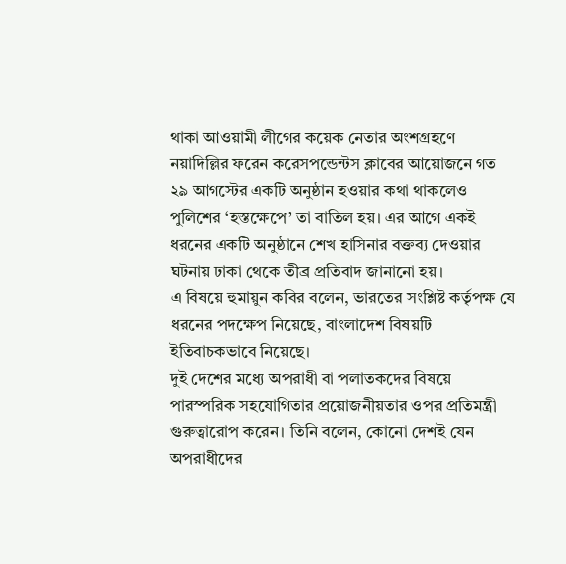থাকা আওয়ামী লীগের কয়েক নেতার অংশগ্রহণে নয়াদিল্লির ফরেন করেসপন্ডেন্টস ক্লাবের আয়োজনে গত ২৯ আগস্টের একটি অনুষ্ঠান হওয়ার কথা থাকলেও পুলিশের ‘হস্তক্ষেপে’ তা বাতিল হয়। এর আগে একই ধরনের একটি অনুষ্ঠানে শেখ হাসিনার বক্তব্য দেওয়ার ঘটনায় ঢাকা থেকে তীব্র প্রতিবাদ জানানো হয়।
এ বিষয়ে হুমায়ুন কবির বলেন, ভারতের সংশ্লিষ্ট কর্তৃপক্ষ যে ধরনের পদক্ষেপ নিয়েছে, বাংলাদেশ বিষয়টি ইতিবাচকভাবে নিয়েছে।
দুই দেশের মধ্যে অপরাধী বা পলাতকদের বিষয়ে পারস্পরিক সহযোগিতার প্রয়োজনীয়তার ওপর প্রতিমন্ত্রী গুরুত্বারোপ করেন। তিনি বলেন, কোনো দেশই যেন অপরাধীদের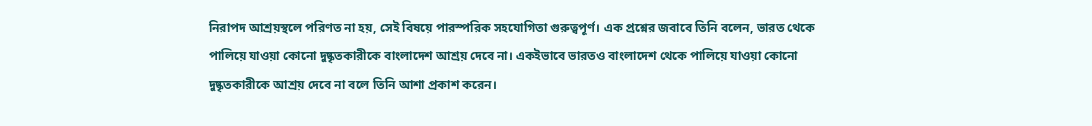নিরাপদ আশ্রয়স্থলে পরিণত না হয়, সেই বিষয়ে পারস্পরিক সহযোগিতা গুরুত্বপূর্ণ। এক প্রশ্নের জবাবে তিনি বলেন, ভারত থেকে পালিয়ে যাওয়া কোনো দুষ্কৃতকারীকে বাংলাদেশ আশ্রয় দেবে না। একইভাবে ভারতও বাংলাদেশ থেকে পালিয়ে যাওয়া কোনো দুষ্কৃতকারীকে আশ্রয় দেবে না বলে তিনি আশা প্রকাশ করেন।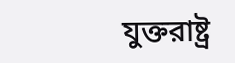যুক্তরাষ্ট্র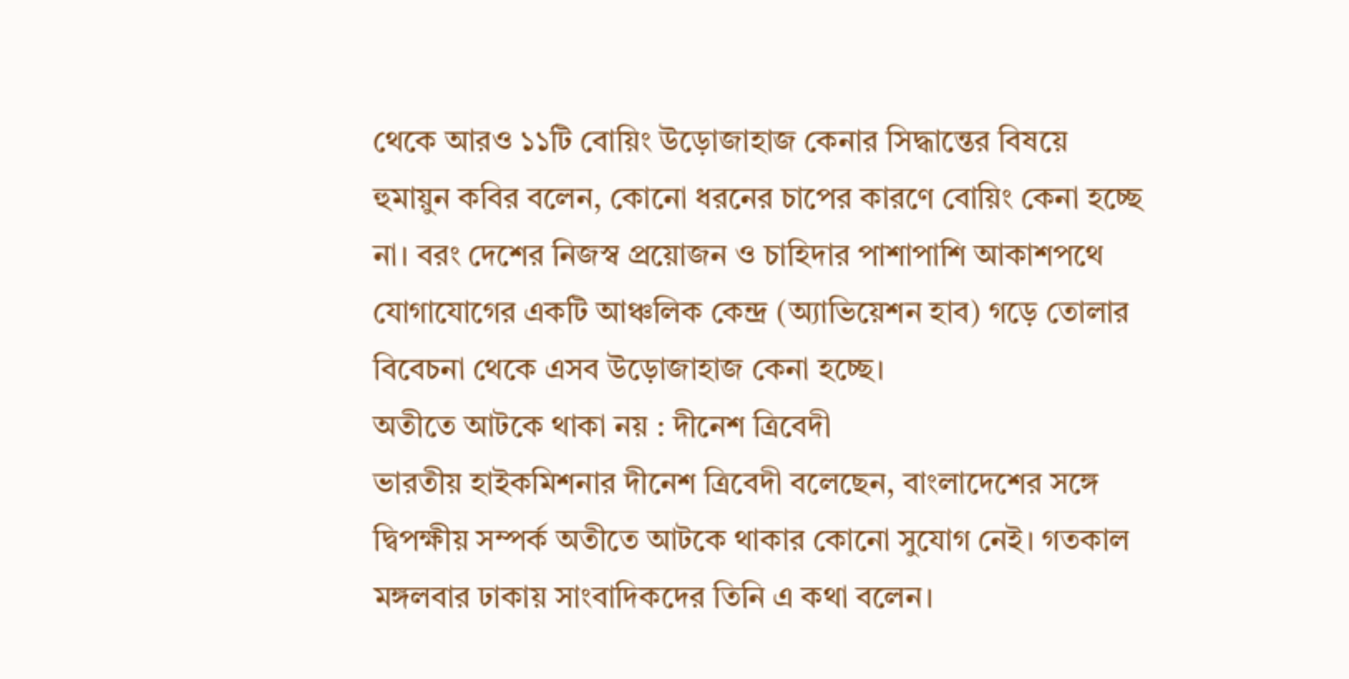থেকে আরও ১১টি বোয়িং উড়োজাহাজ কেনার সিদ্ধান্তের বিষয়ে হুমায়ুন কবির বলেন, কোনো ধরনের চাপের কারণে বোয়িং কেনা হচ্ছে না। বরং দেশের নিজস্ব প্রয়োজন ও চাহিদার পাশাপাশি আকাশপথে যোগাযোগের একটি আঞ্চলিক কেন্দ্র (অ্যাভিয়েশন হাব) গড়ে তোলার বিবেচনা থেকে এসব উড়োজাহাজ কেনা হচ্ছে।
অতীতে আটকে থাকা নয় : দীনেশ ত্রিবেদী
ভারতীয় হাইকমিশনার দীনেশ ত্রিবেদী বলেছেন, বাংলাদেশের সঙ্গে দ্বিপক্ষীয় সম্পর্ক অতীতে আটকে থাকার কোনো সুযোগ নেই। গতকাল মঙ্গলবার ঢাকায় সাংবাদিকদের তিনি এ কথা বলেন।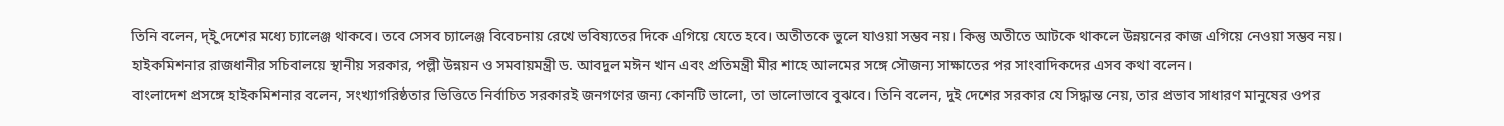তিনি বলেন, দ্ইু দেশের মধ্যে চ্যালেঞ্জ থাকবে। তবে সেসব চ্যালেঞ্জ বিবেচনায় রেখে ভবিষ্যতের দিকে এগিয়ে যেতে হবে। অতীতকে ভুলে যাওয়া সম্ভব নয়। কিন্তু অতীতে আটকে থাকলে উন্নয়নের কাজ এগিয়ে নেওয়া সম্ভব নয়।
হাইকমিশনার রাজধানীর সচিবালয়ে স্থানীয় সরকার, পল্লী উন্নয়ন ও সমবায়মন্ত্রী ড. আবদুল মঈন খান এবং প্রতিমন্ত্রী মীর শাহে আলমের সঙ্গে সৌজন্য সাক্ষাতের পর সাংবাদিকদের এসব কথা বলেন।
বাংলাদেশ প্রসঙ্গে হাইকমিশনার বলেন, সংখ্যাগরিষ্ঠতার ভিত্তিতে নির্বাচিত সরকারই জনগণের জন্য কোনটি ভালো, তা ভালোভাবে বুঝবে। তিনি বলেন, দুই দেশের সরকার যে সিদ্ধান্ত নেয়, তার প্রভাব সাধারণ মানুষের ওপর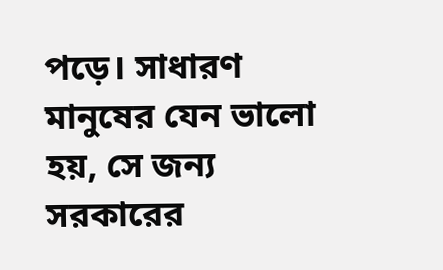পড়ে। সাধারণ মানুষের যেন ভালো হয়, সে জন্য সরকারের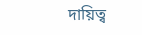দায়িত্ব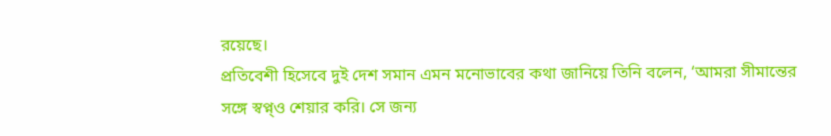রয়েছে।
প্রতিবেশী হিসেবে দুই দেশ সমান এমন মনোভাবের কথা জানিয়ে তিনি বলেন, ‘আমরা সীমান্তের সঙ্গে স্বপ্ন্ও শেয়ার করি। সে জন্য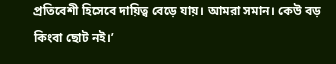প্রতিবেশী হিসেবে দায়িত্ব বেড়ে যায়। আমরা সমান। কেউ বড় কিংবা ছোট নই।’